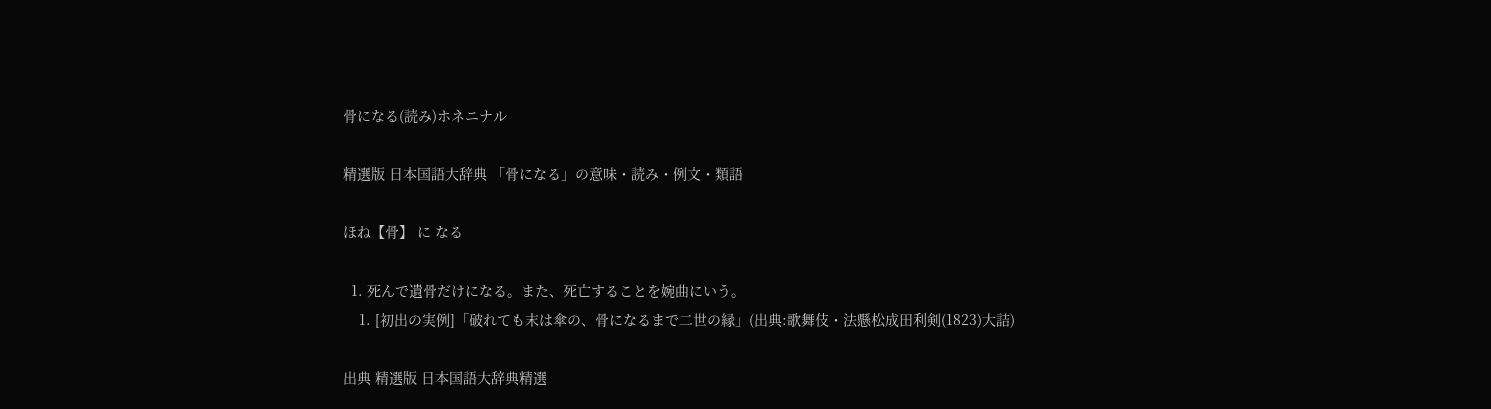骨になる(読み)ホネニナル

精選版 日本国語大辞典 「骨になる」の意味・読み・例文・類語

ほね【骨】 に なる

  1. 死んで遺骨だけになる。また、死亡することを婉曲にいう。
    1. [初出の実例]「破れても末は傘の、骨になるまで二世の縁」(出典:歌舞伎・法懸松成田利剣(1823)大詰)

出典 精選版 日本国語大辞典精選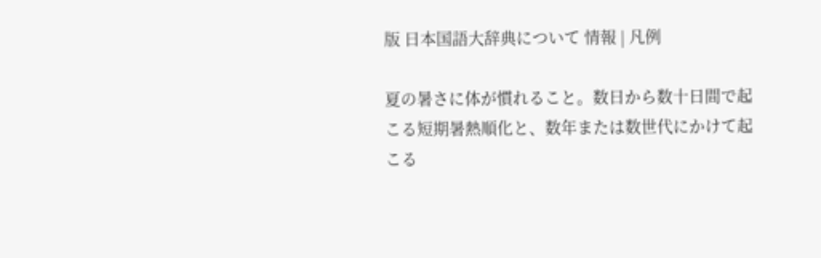版 日本国語大辞典について 情報 | 凡例

夏の暑さに体が慣れること。数日から数十日間で起こる短期暑熱順化と、数年または数世代にかけて起こる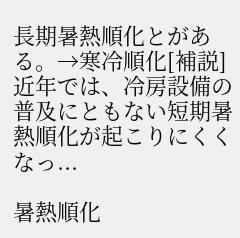長期暑熱順化とがある。→寒冷順化[補説]近年では、冷房設備の普及にともない短期暑熱順化が起こりにくくなっ...

暑熱順化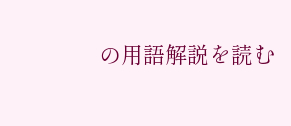の用語解説を読む